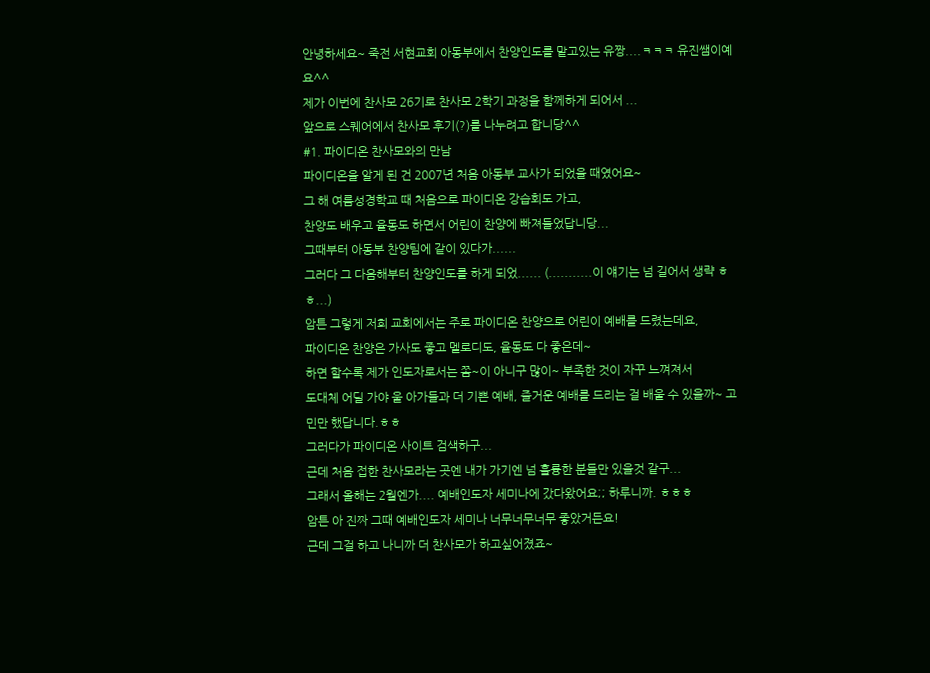안녕하세요~ 죽전 서현교회 아동부에서 찬양인도를 맡고있는 유짱....ㅋㅋㅋ 유진쌤이예요^^
제가 이번에 찬사모 26기로 찬사모 2학기 과정을 함께하게 되어서 ...
앞으로 스퀘어에서 찬사모 후기(?)를 나누려고 합니당^^
#1. 파이디온 찬사모와의 만남
파이디온을 알게 된 건 2007년 처음 아동부 교사가 되었을 때였어요~
그 해 여름성경학교 때 처음으로 파이디온 강습회도 가고,
찬양도 배우고 율동도 하면서 어린이 찬양에 빠져들었답니당...
그때부터 아동부 찬양팀에 같이 있다가......
그러다 그 다음해부터 찬양인도를 하게 되었...... (...........이 얘기는 넘 길어서 생략 ㅎㅎ...)
암튼 그렇게 저희 교회에서는 주로 파이디온 찬양으로 어린이 예배를 드렸는데요,
파이디온 찬양은 가사도 좋고 멜로디도, 율동도 다 좋은데~
하면 할수록 제가 인도자로서는 쫌~이 아니구 많이~ 부족한 것이 자꾸 느껴져서
도대체 어딜 가야 울 아가들과 더 기쁜 예배, 즐거운 예배를 드리는 걸 배울 수 있을까~ 고민만 했답니다.ㅎㅎ
그러다가 파이디온 사이트 검색하구...
근데 처음 접한 찬사모라는 곳엔 내가 가기엔 넘 훌륭한 분들만 있을것 같구...
그래서 올해는 2월엔가.... 예배인도자 세미나에 갔다왔어요;; 하루니까. ㅎㅎㅎ
암튼 아 진짜 그때 예배인도자 세미나 너무너무너무 좋았거든요!
근데 그걸 하고 나니까 더 찬사모가 하고싶어졌죠~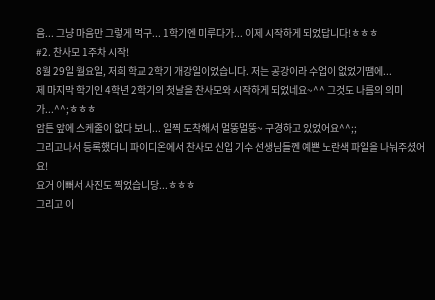음... 그냥 마음만 그렇게 먹구... 1학기엔 미루다가... 이제 시작하게 되었답니다!ㅎㅎㅎ
#2. 찬사모 1주차 시작!
8월 29일 월요일, 저희 학교 2학기 개강일이었습니다. 저는 공강이라 수업이 없었기땜에...
제 마지막 학기인 4학년 2학기의 첫날을 찬사모와 시작하게 되었네요~^^ 그것도 나름의 의미가...^^;ㅎㅎㅎ
암튼 앞에 스케줄이 없다 보니... 일찍 도착해서 멀뚱멀뚱~ 구경하고 있었어요^^;;
그리고나서 등록했더니 파이디온에서 찬사모 신입 기수 선생님들껜 예쁜 노란색 파일을 나눠주셨어요!
요거 이뻐서 사진도 찍었습니당...ㅎㅎㅎ
그리고 이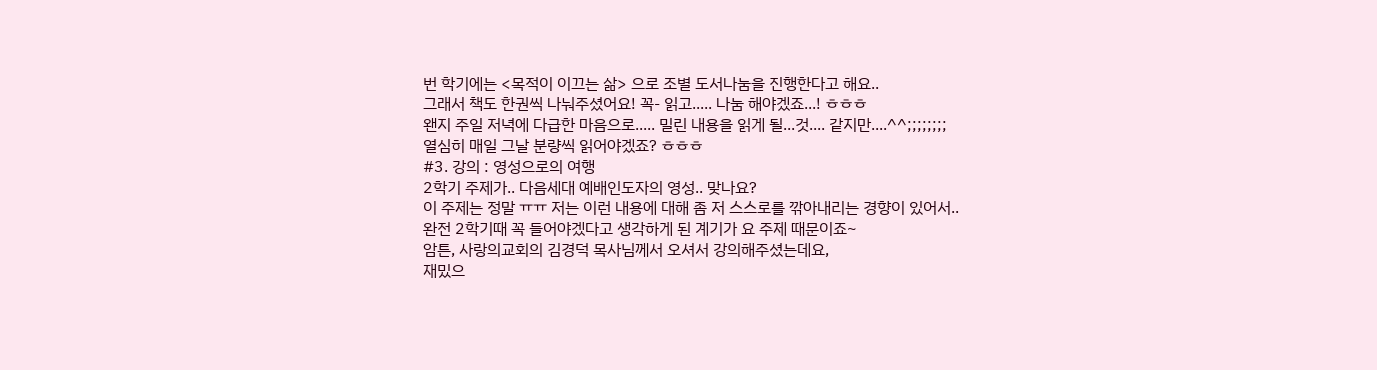번 학기에는 <목적이 이끄는 삶> 으로 조별 도서나눔을 진행한다고 해요..
그래서 책도 한권씩 나눠주셨어요! 꼭- 읽고..... 나눔 해야겠죠...! ㅎㅎㅎ
왠지 주일 저녁에 다급한 마음으로..... 밀린 내용을 읽게 될...것.... 같지만....^^;;;;;;;;
열심히 매일 그날 분량씩 읽어야겠죠? ㅎㅎㅎ
#3. 강의 : 영성으로의 여행
2학기 주제가.. 다음세대 예배인도자의 영성.. 맞나요?
이 주제는 정말 ㅠㅠ 저는 이런 내용에 대해 좀 저 스스로를 깎아내리는 경향이 있어서..
완전 2학기때 꼭 들어야겠다고 생각하게 된 계기가 요 주제 때문이죠~
암튼, 사랑의교회의 김경덕 목사님께서 오셔서 강의해주셨는데요,
재밌으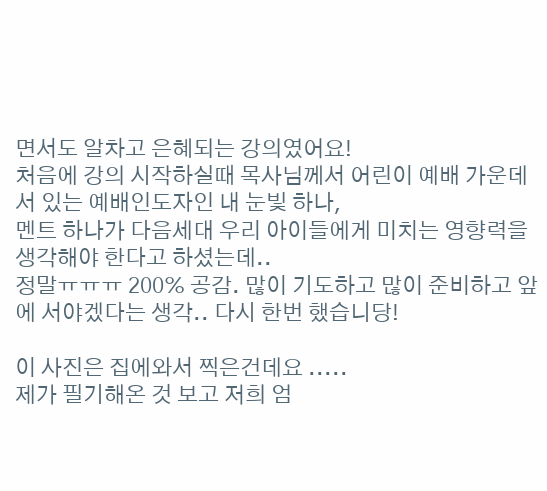면서도 알차고 은혜되는 강의였어요!
처음에 강의 시작하실때 목사님께서 어린이 예배 가운데 서 있는 예배인도자인 내 눈빛 하나,
멘트 하나가 다음세대 우리 아이들에게 미치는 영향력을 생각해야 한다고 하셨는데..
정말ㅠㅠㅠ 200% 공감. 많이 기도하고 많이 준비하고 앞에 서야겠다는 생각.. 다시 한번 했습니당!

이 사진은 집에와서 찍은건데요 .....
제가 필기해온 것 보고 저희 엄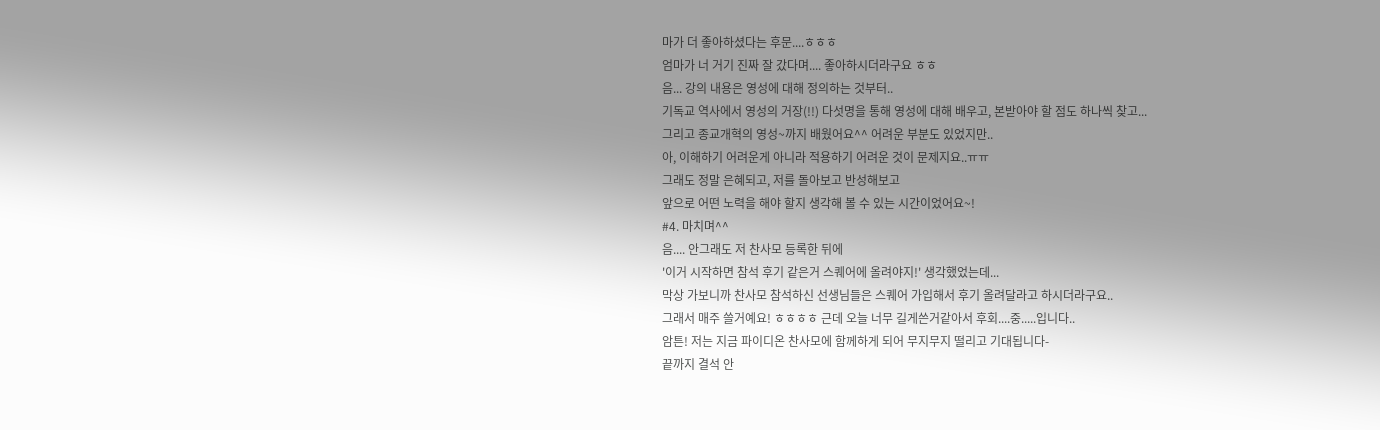마가 더 좋아하셨다는 후문....ㅎㅎㅎ
엄마가 너 거기 진짜 잘 갔다며.... 좋아하시더라구요 ㅎㅎ
음... 강의 내용은 영성에 대해 정의하는 것부터..
기독교 역사에서 영성의 거장(!!) 다섯명을 통해 영성에 대해 배우고, 본받아야 할 점도 하나씩 찾고...
그리고 종교개혁의 영성~까지 배웠어요^^ 어려운 부분도 있었지만..
아, 이해하기 어려운게 아니라 적용하기 어려운 것이 문제지요..ㅠㅠ
그래도 정말 은혜되고, 저를 돌아보고 반성해보고
앞으로 어떤 노력을 해야 할지 생각해 볼 수 있는 시간이었어요~!
#4. 마치며^^
음.... 안그래도 저 찬사모 등록한 뒤에
'이거 시작하면 참석 후기 같은거 스퀘어에 올려야지!' 생각했었는데...
막상 가보니까 찬사모 참석하신 선생님들은 스퀘어 가입해서 후기 올려달라고 하시더라구요..
그래서 매주 쓸거예요! ㅎㅎㅎㅎ 근데 오늘 너무 길게쓴거같아서 후회....중.....입니다..
암튼! 저는 지금 파이디온 찬사모에 함께하게 되어 무지무지 떨리고 기대됩니다-
끝까지 결석 안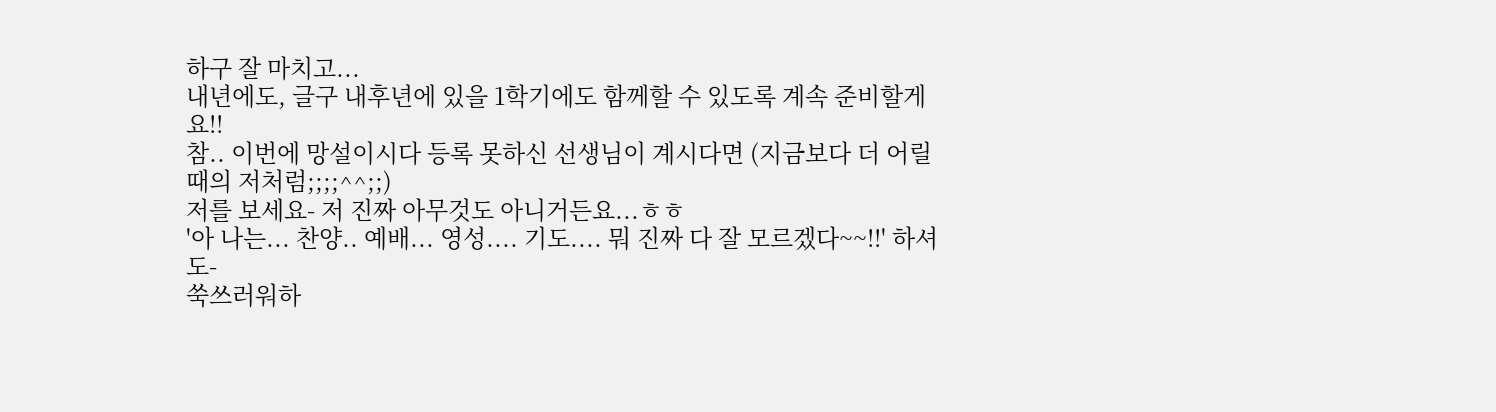하구 잘 마치고...
내년에도, 글구 내후년에 있을 1학기에도 함께할 수 있도록 계속 준비할게요!!
참.. 이번에 망설이시다 등록 못하신 선생님이 계시다면 (지금보다 더 어릴때의 저처럼;;;;^^;;)
저를 보세요- 저 진짜 아무것도 아니거든요...ㅎㅎ
'아 나는... 찬양.. 예배... 영성.... 기도.... 뭐 진짜 다 잘 모르겠다~~!!' 하셔도-
쑥쓰러워하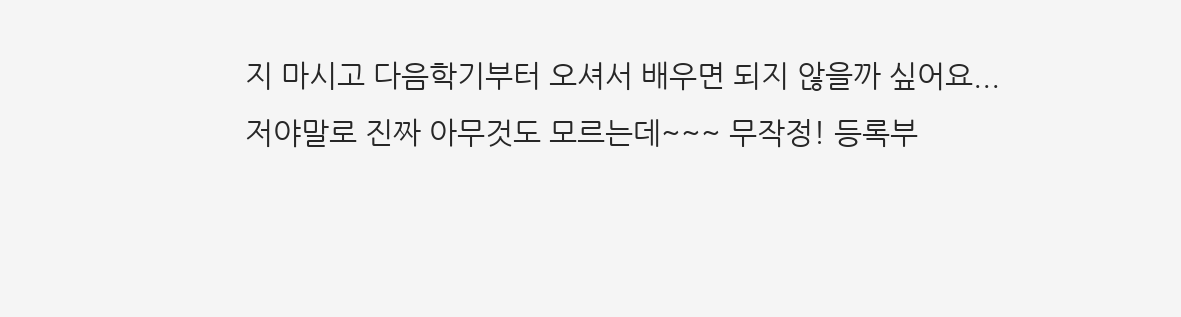지 마시고 다음학기부터 오셔서 배우면 되지 않을까 싶어요...
저야말로 진짜 아무것도 모르는데~~~ 무작정! 등록부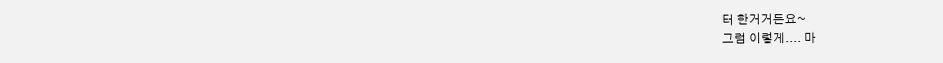터 한거거든요~
그럼 이렇게.... 마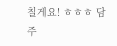칠게요! ㅎㅎㅎ 담주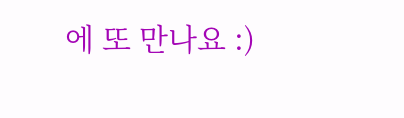에 또 만나요 :)